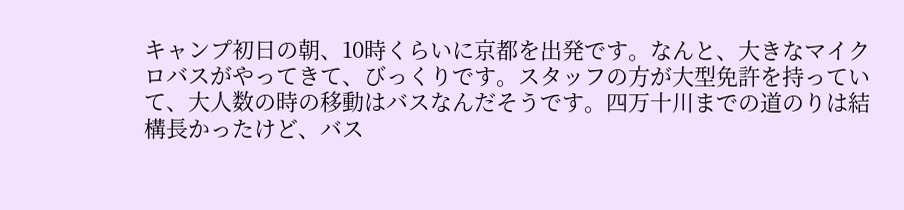キャンプ初日の朝、10時くらいに京都を出発です。なんと、大きなマイクロバスがやってきて、びっくりです。スタッフの方が大型免許を持っていて、大人数の時の移動はバスなんだそうです。四万十川までの道のりは結構長かったけど、バス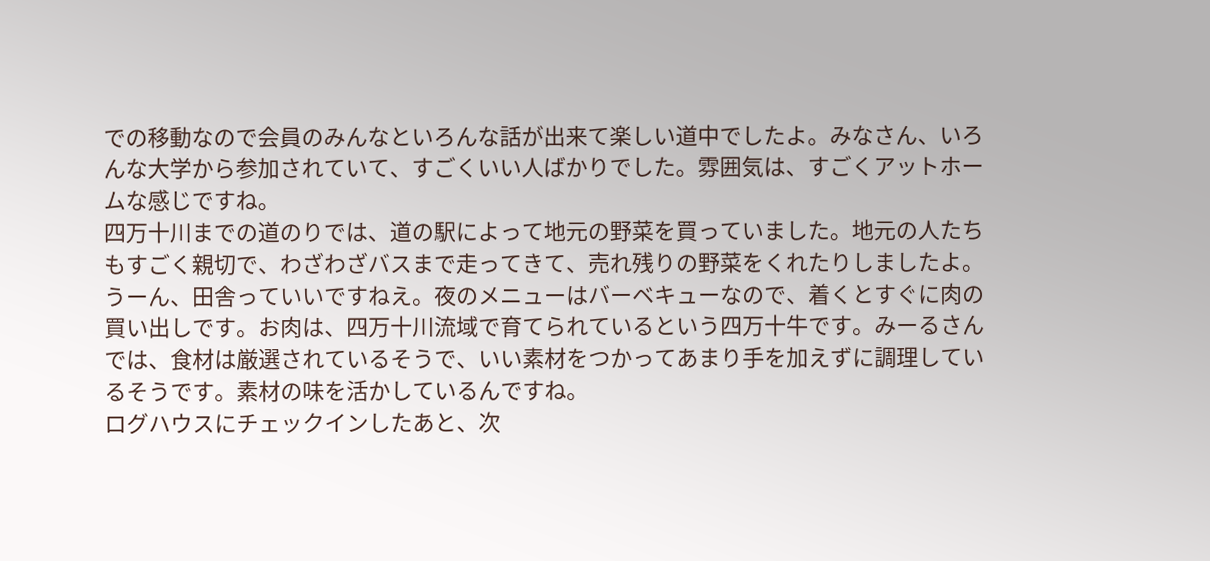での移動なので会員のみんなといろんな話が出来て楽しい道中でしたよ。みなさん、いろんな大学から参加されていて、すごくいい人ばかりでした。雰囲気は、すごくアットホームな感じですね。
四万十川までの道のりでは、道の駅によって地元の野菜を買っていました。地元の人たちもすごく親切で、わざわざバスまで走ってきて、売れ残りの野菜をくれたりしましたよ。うーん、田舎っていいですねえ。夜のメニューはバーベキューなので、着くとすぐに肉の買い出しです。お肉は、四万十川流域で育てられているという四万十牛です。みーるさんでは、食材は厳選されているそうで、いい素材をつかってあまり手を加えずに調理しているそうです。素材の味を活かしているんですね。
ログハウスにチェックインしたあと、次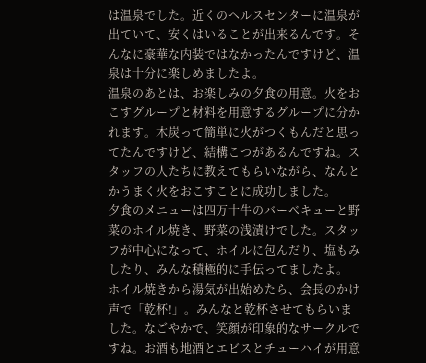は温泉でした。近くのヘルスセンターに温泉が出ていて、安くはいることが出来るんです。そんなに豪華な内装ではなかったんですけど、温泉は十分に楽しめましたよ。
温泉のあとは、お楽しみの夕食の用意。火をおこすグループと材料を用意するグループに分かれます。木炭って簡単に火がつくもんだと思ってたんですけど、結構こつがあるんですね。スタッフの人たちに教えてもらいながら、なんとかうまく火をおこすことに成功しました。
夕食のメニューは四万十牛のバーベキューと野菜のホイル焼き、野菜の浅漬けでした。スタッフが中心になって、ホイルに包んだり、塩もみしたり、みんな積極的に手伝ってましたよ。
ホイル焼きから湯気が出始めたら、会長のかけ声で「乾杯!」。みんなと乾杯させてもらいました。なごやかで、笑顔が印象的なサークルですね。お酒も地酒とエビスとチューハイが用意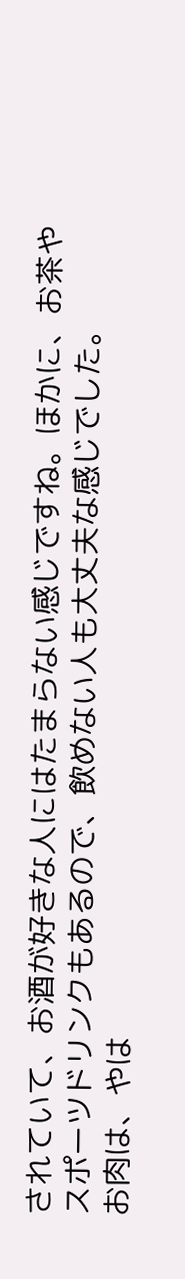されていて、お酒が好きな人にはたまらない感じですね。ほかに、お茶やスポーツドリンクもあるので、飲めない人も大丈夫な感じでした。
お肉は、やは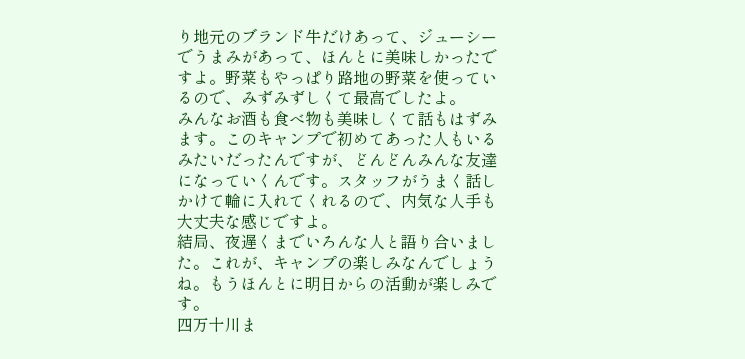り地元のブランド牛だけあって、ジューシーでうまみがあって、ほんとに美味しかったですよ。野菜もやっぱり路地の野菜を使っているので、みずみずしくて最高でしたよ。
みんなお酒も食べ物も美味しくて話もはずみます。このキャンプで初めてあった人もいるみたいだったんですが、どんどんみんな友達になっていくんです。スタッフがうまく話しかけて輪に入れてくれるので、内気な人手も大丈夫な感じですよ。
結局、夜遅くまでいろんな人と語り合いました。これが、キャンプの楽しみなんでしょうね。もうほんとに明日からの活動が楽しみです。
四万十川ま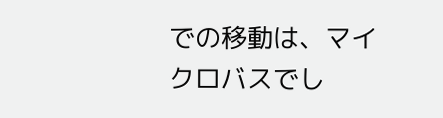での移動は、マイクロバスでし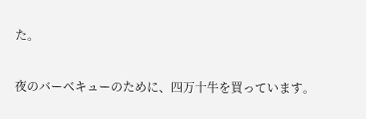た。

夜のバーベキューのために、四万十牛を買っています。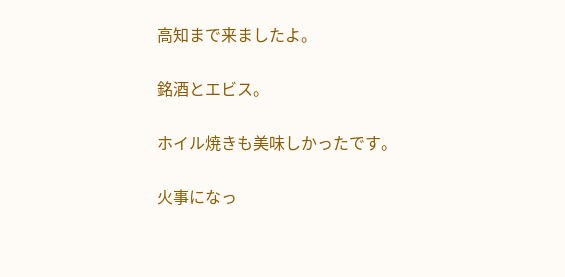高知まで来ましたよ。

銘酒とエビス。

ホイル焼きも美味しかったです。

火事になっ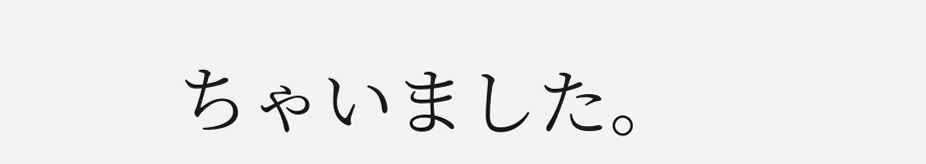ちゃいました。